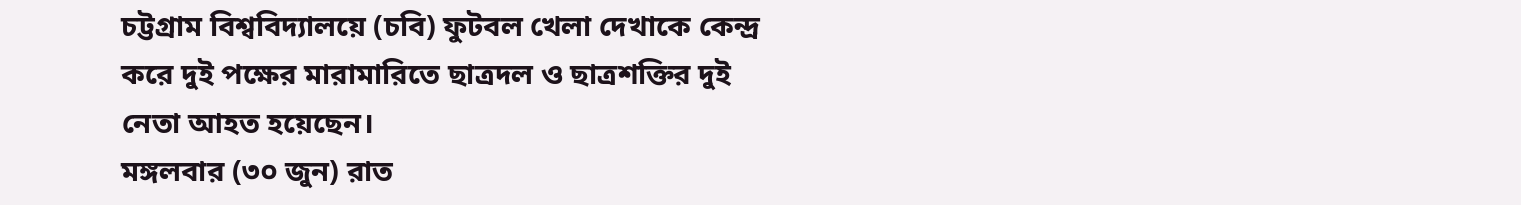চট্টগ্রাম বিশ্ববিদ্যালয়ে (চবি) ফুটবল খেলা দেখাকে কেন্দ্র করে দুই পক্ষের মারামারিতে ছাত্রদল ও ছাত্রশক্তির দুই নেতা আহত হয়েছেন।
মঙ্গলবার (৩০ জুন) রাত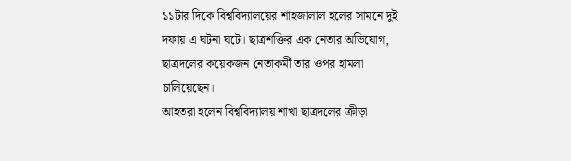১১টার দিকে বিশ্ববিদ্যালয়ের শাহজালাল হলের সামনে দুই দফায় এ ঘটনা ঘটে। ছাত্রশক্তির এক নেতার অভিযোগ, ছাত্রদলের কয়েকজন নেতাকর্মী তার ওপর হামলা চালিয়েছেন।
আহতরা হলেন বিশ্ববিদ্যালয় শাখা ছাত্রদলের ক্রীড়া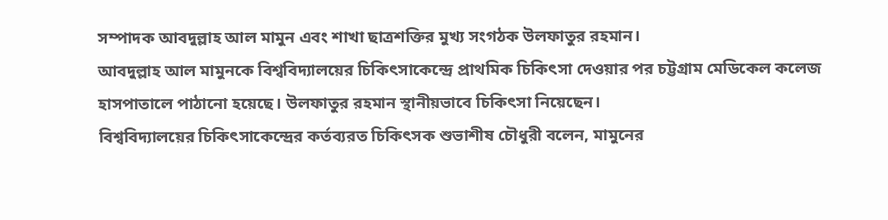সম্পাদক আবদুল্লাহ আল মামুন এবং শাখা ছাত্রশক্তির মুখ্য সংগঠক উলফাতুর রহমান।
আবদুল্লাহ আল মামুনকে বিশ্ববিদ্যালয়ের চিকিৎসাকেন্দ্রে প্রাথমিক চিকিৎসা দেওয়ার পর চট্টগ্রাম মেডিকেল কলেজ হাসপাতালে পাঠানো হয়েছে। উলফাতুর রহমান স্থানীয়ভাবে চিকিৎসা নিয়েছেন।
বিশ্ববিদ্যালয়ের চিকিৎসাকেন্দ্রের কর্তব্যরত চিকিৎসক শুভাশীষ চৌধুরী বলেন, মামুনের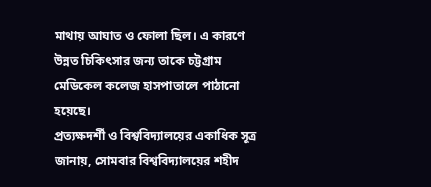মাথায় আঘাত ও ফোলা ছিল। এ কারণে উন্নত চিকিৎসার জন্য তাকে চট্টগ্রাম মেডিকেল কলেজ হাসপাতালে পাঠানো হয়েছে।
প্রত্যক্ষদর্শী ও বিশ্ববিদ্যালয়ের একাধিক সূত্র জানায়, সোমবার বিশ্ববিদ্যালয়ের শহীদ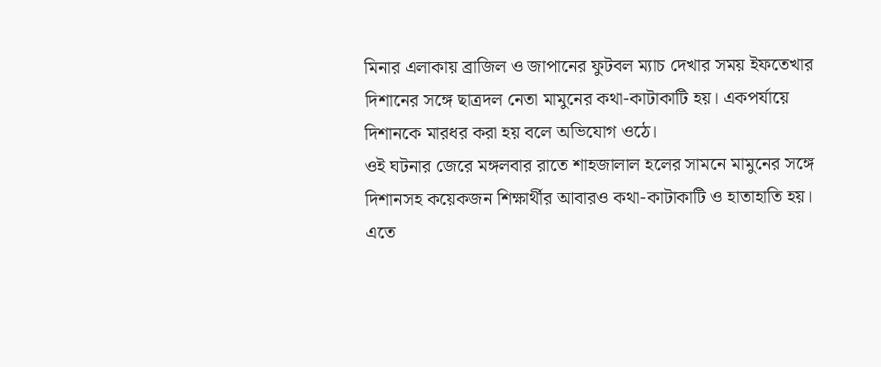মিনার এলাকায় ব্রাজিল ও জাপানের ফুটবল ম্যাচ দেখার সময় ইফতেখার দিশানের সঙ্গে ছাত্রদল নেতা মামুনের কথা-কাটাকাটি হয়। একপর্যায়ে দিশানকে মারধর করা হয় বলে অভিযোগ ওঠে।
ওই ঘটনার জেরে মঙ্গলবার রাতে শাহজালাল হলের সামনে মামুনের সঙ্গে দিশানসহ কয়েকজন শিক্ষার্থীর আবারও কথা-কাটাকাটি ও হাতাহাতি হয়। এতে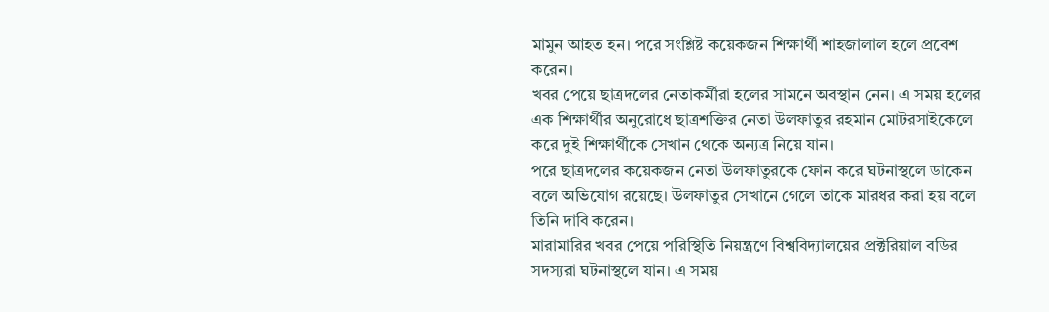মামুন আহত হন। পরে সংশ্লিষ্ট কয়েকজন শিক্ষার্থী শাহজালাল হলে প্রবেশ করেন।
খবর পেয়ে ছাত্রদলের নেতাকর্মীরা হলের সামনে অবস্থান নেন। এ সময় হলের এক শিক্ষার্থীর অনুরোধে ছাত্রশক্তির নেতা উলফাতুর রহমান মোটরসাইকেলে করে দুই শিক্ষার্থীকে সেখান থেকে অন্যত্র নিয়ে যান।
পরে ছাত্রদলের কয়েকজন নেতা উলফাতুরকে ফোন করে ঘটনাস্থলে ডাকেন বলে অভিযোগ রয়েছে। উলফাতুর সেখানে গেলে তাকে মারধর করা হয় বলে তিনি দাবি করেন।
মারামারির খবর পেয়ে পরিস্থিতি নিয়ন্ত্রণে বিশ্ববিদ্যালয়ের প্রক্টরিয়াল বডির সদস্যরা ঘটনাস্থলে যান। এ সময়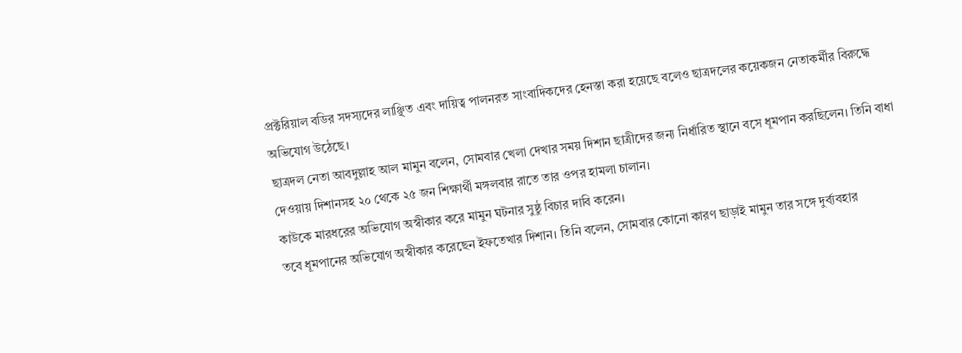প্রক্টরিয়াল বডির সদস্যদের লাঞ্ছিত এবং দায়িত্ব পালনরত সাংবাদিকদের হেনস্তা করা হয়েছে বলেও ছাত্রদলের কয়েকজন নেতাকর্মীর বিরুদ্ধে অভিযোগ উঠেছে।
ছাত্রদল নেতা আবদুল্লাহ আল মামুন বলেন, সোমবার খেলা দেখার সময় দিশান ছাত্রীদের জন্য নির্ধারিত স্থানে বসে ধূমপান করছিলেন। তিনি বাধা দেওয়ায় দিশানসহ ২০ থেকে ২৫ জন শিক্ষার্থী মঙ্গলবার রাতে তার ওপর হামলা চালান।
কাউকে মারধরের অভিযোগ অস্বীকার করে মামুন ঘটনার সুষ্ঠু বিচার দাবি করেন।
তবে ধূমপানের অভিযোগ অস্বীকার করেছেন ইফতেখার দিশান। তিনি বলেন, সোমবার কোনো কারণ ছাড়াই মামুন তার সঙ্গে দুর্ব্যবহার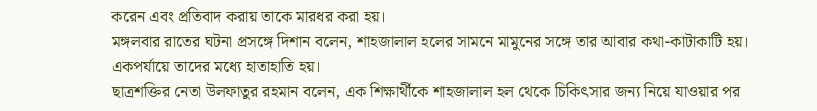করেন এবং প্রতিবাদ করায় তাকে মারধর করা হয়।
মঙ্গলবার রাতের ঘটনা প্রসঙ্গে দিশান বলেন, শাহজালাল হলের সামনে মামুনের সঙ্গে তার আবার কথা-কাটাকাটি হয়। একপর্যায়ে তাদের মধ্যে হাতাহাতি হয়।
ছাত্রশক্তির নেতা উলফাতুর রহমান বলেন, এক শিক্ষার্থীকে শাহজালাল হল থেকে চিকিৎসার জন্য নিয়ে যাওয়ার পর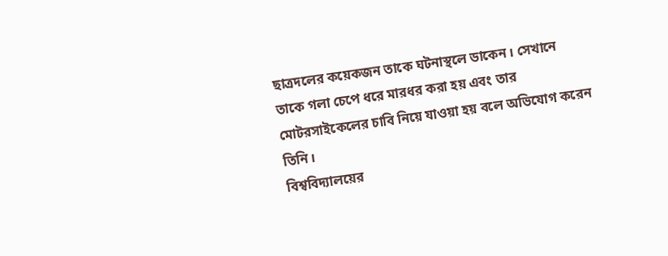ছাত্রদলের কয়েকজন তাকে ঘটনাস্থলে ডাকেন। সেখানে তাকে গলা চেপে ধরে মারধর করা হয় এবং তার মোটরসাইকেলের চাবি নিয়ে যাওয়া হয় বলে অভিযোগ করেন তিনি।
বিশ্ববিদ্যালয়ের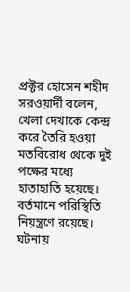প্রক্টর হোসেন শহীদ সরওয়ার্দী বলেন, খেলা দেখাকে কেন্দ্র করে তৈরি হওয়া মতবিরোধ থেকে দুই পক্ষের মধ্যে হাতাহাতি হয়েছে। বর্তমানে পরিস্থিতি নিয়ন্ত্রণে রয়েছে।
ঘটনায়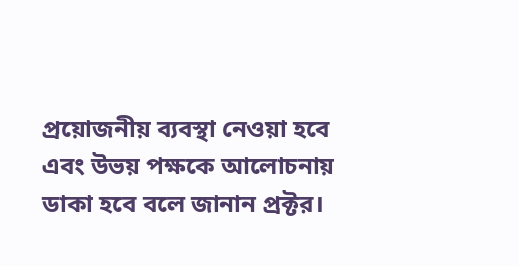প্রয়োজনীয় ব্যবস্থা নেওয়া হবে এবং উভয় পক্ষকে আলোচনায় ডাকা হবে বলে জানান প্রক্টর।